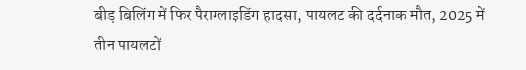बीड़ बिलिंग में फिर पैराग्लाइडिंग हादसा, पायलट की दर्दनाक मौत, 2025 में तीन पायलटों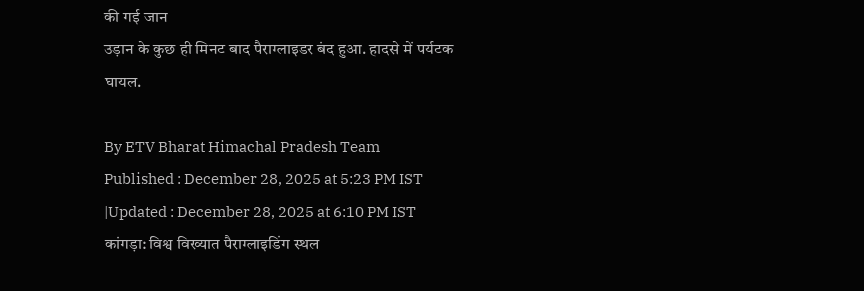की गई जान
उड़ान के कुछ ही मिनट बाद पैराग्लाइडर बंद हुआ. हादसे में पर्यटक घायल.

By ETV Bharat Himachal Pradesh Team
Published : December 28, 2025 at 5:23 PM IST
|Updated : December 28, 2025 at 6:10 PM IST
कांगड़ा: विश्व विख्यात पैराग्लाइडिंग स्थल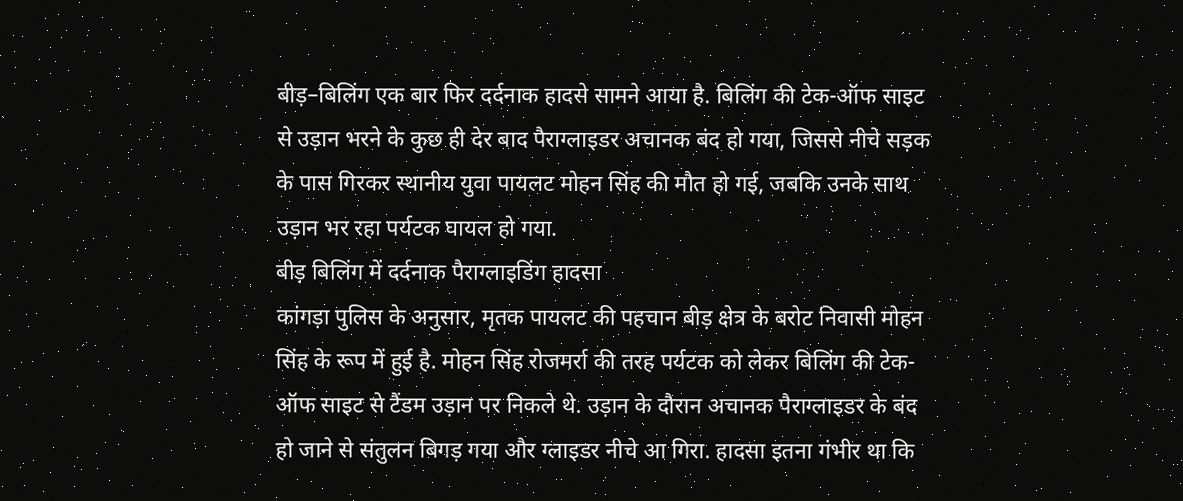बीड़–बिलिंग एक बार फिर दर्दनाक हादसे सामने आया है. बिलिंग की टेक-ऑफ साइट से उड़ान भरने के कुछ ही देर बाद पैराग्लाइडर अचानक बंद हो गया, जिससे नीचे सड़क के पास गिरकर स्थानीय युवा पायलट मोहन सिंह की मौत हो गई, जबकि उनके साथ उड़ान भर रहा पर्यटक घायल हो गया.
बीड़ बिलिंग में दर्दनाक पैराग्लाइडिंग हादसा
कांगड़ा पुलिस के अनुसार, मृतक पायलट की पहचान बीड़ क्षेत्र के बरोट निवासी मोहन सिंह के रूप में हुई है. मोहन सिंह रोजमर्रा की तरह पर्यटक को लेकर बिलिंग की टेक-ऑफ साइट से टैंडम उड़ान पर निकले थे. उड़ान के दौरान अचानक पैराग्लाइडर के बंद हो जाने से संतुलन बिगड़ गया और ग्लाइडर नीचे आ गिरा. हादसा इतना गंभीर था कि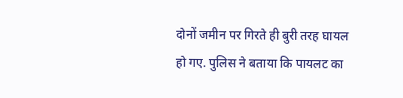दोनों जमीन पर गिरते ही बुरी तरह घायल हो गए. पुलिस ने बताया कि पायलट का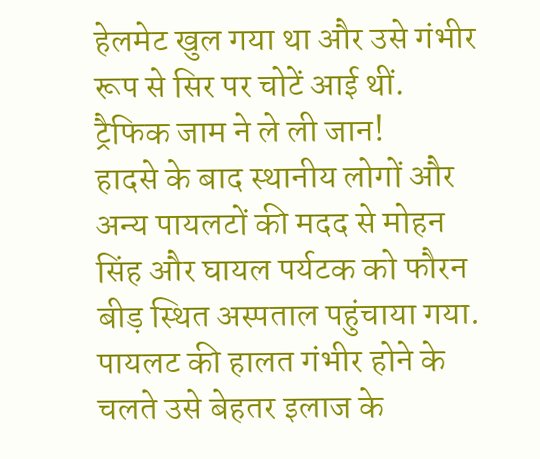हेलमेट खुल गया था और उसे गंभीर रूप से सिर पर चोटें आई थीं.
ट्रैफिक जाम ने ले ली जान!
हादसे के बाद स्थानीय लोगों और अन्य पायलटों की मदद से मोहन सिंह और घायल पर्यटक को फौरन बीड़ स्थित अस्पताल पहुंचाया गया. पायलट की हालत गंभीर होने के चलते उसे बेहतर इलाज के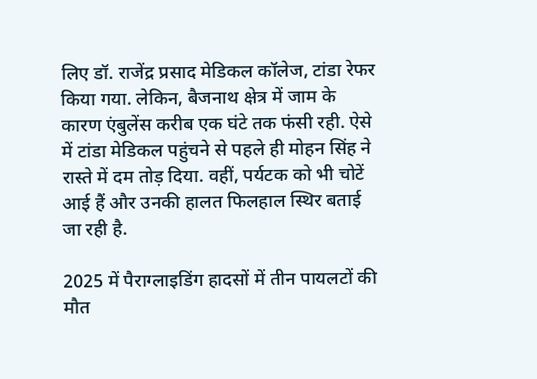लिए डॉ. राजेंद्र प्रसाद मेडिकल कॉलेज, टांडा रेफर किया गया. लेकिन, बैजनाथ क्षेत्र में जाम के कारण एंबुलेंस करीब एक घंटे तक फंसी रही. ऐसे में टांडा मेडिकल पहुंचने से पहले ही मोहन सिंह ने रास्ते में दम तोड़ दिया. वहीं, पर्यटक को भी चोटें आई हैं और उनकी हालत फिलहाल स्थिर बताई जा रही है.

2025 में पैराग्लाइडिंग हादसों में तीन पायलटों की मौत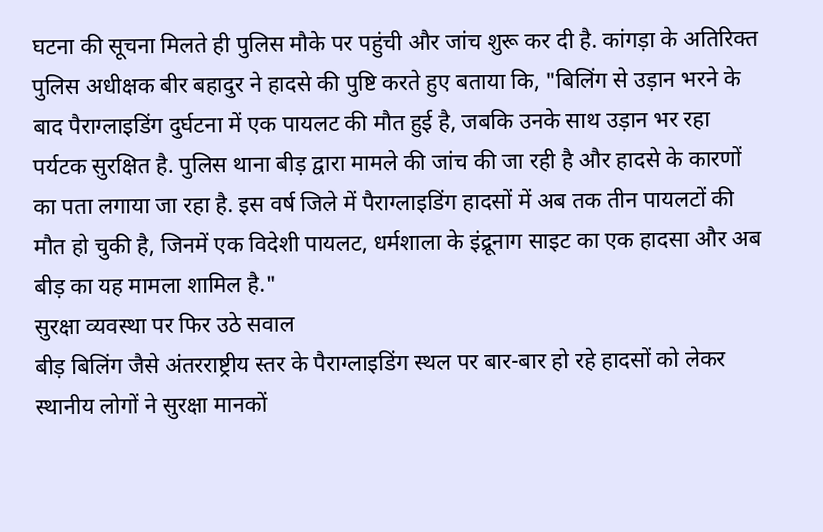घटना की सूचना मिलते ही पुलिस मौके पर पहुंची और जांच शुरू कर दी है. कांगड़ा के अतिरिक्त पुलिस अधीक्षक बीर बहादुर ने हादसे की पुष्टि करते हुए बताया कि, "बिलिंग से उड़ान भरने के बाद पैराग्लाइडिंग दुर्घटना में एक पायलट की मौत हुई है, जबकि उनके साथ उड़ान भर रहा पर्यटक सुरक्षित है. पुलिस थाना बीड़ द्वारा मामले की जांच की जा रही है और हादसे के कारणों का पता लगाया जा रहा है. इस वर्ष जिले में पैराग्लाइडिंग हादसों में अब तक तीन पायलटों की मौत हो चुकी है, जिनमें एक विदेशी पायलट, धर्मशाला के इंद्रूनाग साइट का एक हादसा और अब बीड़ का यह मामला शामिल है."
सुरक्षा व्यवस्था पर फिर उठे सवाल
बीड़ बिलिंग जैसे अंतरराष्ट्रीय स्तर के पैराग्लाइडिंग स्थल पर बार-बार हो रहे हादसों को लेकर स्थानीय लोगों ने सुरक्षा मानकों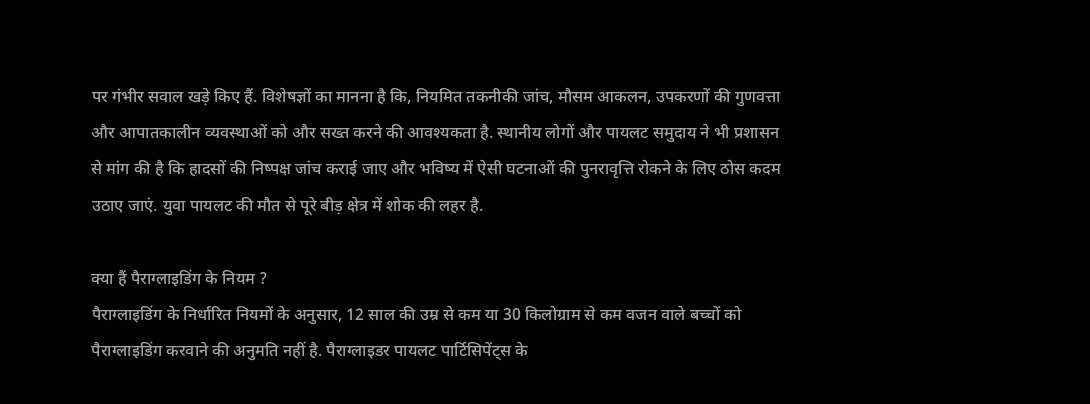पर गंभीर सवाल खड़े किए हैं. विशेषज्ञों का मानना है कि, नियमित तकनीकी जांच, मौसम आकलन, उपकरणों की गुणवत्ता और आपातकालीन व्यवस्थाओं को और सख्त करने की आवश्यकता है. स्थानीय लोगों और पायलट समुदाय ने भी प्रशासन से मांग की है कि हादसों की निष्पक्ष जांच कराई जाए और भविष्य में ऐसी घटनाओं की पुनरावृत्ति रोकने के लिए ठोस कदम उठाए जाएं. युवा पायलट की मौत से पूरे बीड़ क्षेत्र में शोक की लहर है.

क्या हैं पैराग्लाइडिंग के नियम ?
पैराग्लाइडिंग के निर्धारित नियमों के अनुसार, 12 साल की उम्र से कम या 30 किलोग्राम से कम वजन वाले बच्चों को पैराग्लाइडिंग करवाने की अनुमति नहीं है. पैराग्लाइडर पायलट पार्टिसिपेंट्स के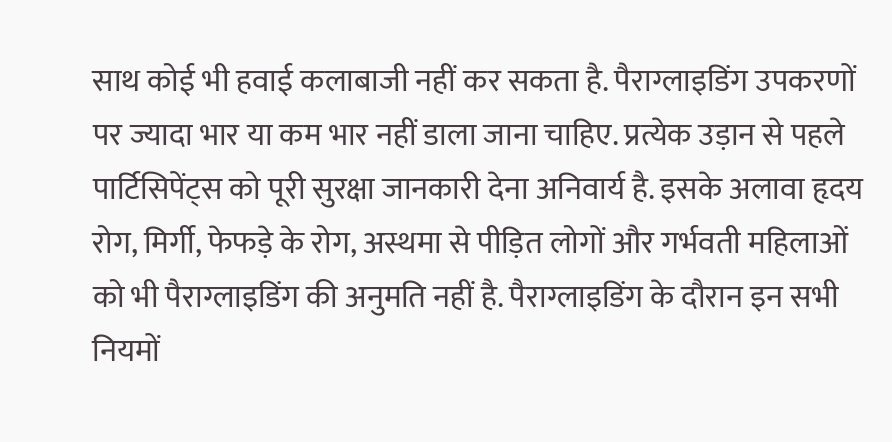साथ कोई भी हवाई कलाबाजी नहीं कर सकता है. पैराग्लाइडिंग उपकरणों पर ज्यादा भार या कम भार नहीं डाला जाना चाहिए. प्रत्येक उड़ान से पहले पार्टिसिपेंट्स को पूरी सुरक्षा जानकारी देना अनिवार्य है. इसके अलावा हृदय रोग, मिर्गी, फेफड़े के रोग, अस्थमा से पीड़ित लोगों और गर्भवती महिलाओं को भी पैराग्लाइडिंग की अनुमति नहीं है. पैराग्लाइडिंग के दौरान इन सभी नियमों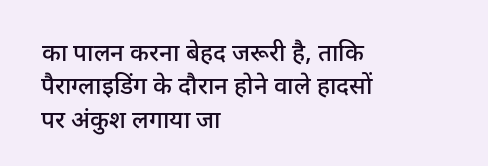का पालन करना बेहद जरूरी है, ताकि पैराग्लाइडिंग के दौरान होने वाले हादसों पर अंकुश लगाया जा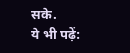सके.
ये भी पढ़ें: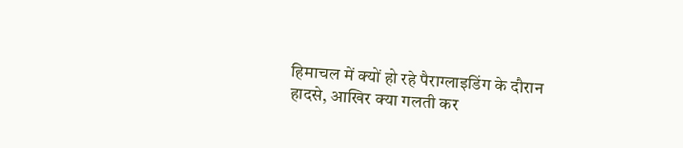हिमाचल में क्यों हो रहे पैराग्लाइडिंग के दौरान हादसे, आखिर क्या गलती कर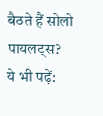बैठते हैं सोलो पायलट्स?
ये भी पढ़ें: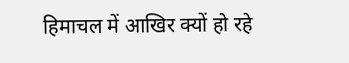हिमाचल में आखिर क्यों हो रहे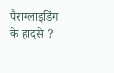पैराग्लाइडिंग के हादसे ?